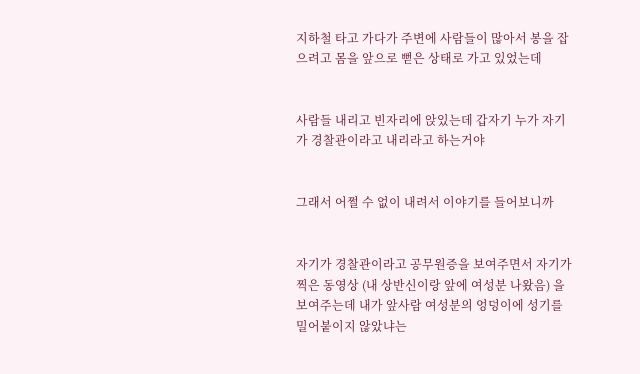지하철 타고 가다가 주변에 사람들이 많아서 봉을 잡으려고 몸을 앞으로 뻗은 상태로 가고 있었는데


사람들 내리고 빈자리에 앉있는데 갑자기 누가 자기가 경찰관이라고 내리라고 하는거야


그래서 어쩔 수 없이 내려서 이야기를 들어보니까


자기가 경찰관이라고 공무원증을 보여주면서 자기가 찍은 동영상 (내 상반신이랑 앞에 여성분 나왔음) 을 보여주는데 내가 앞사람 여성분의 엉덩이에 성기를 밀어붙이지 않았냐는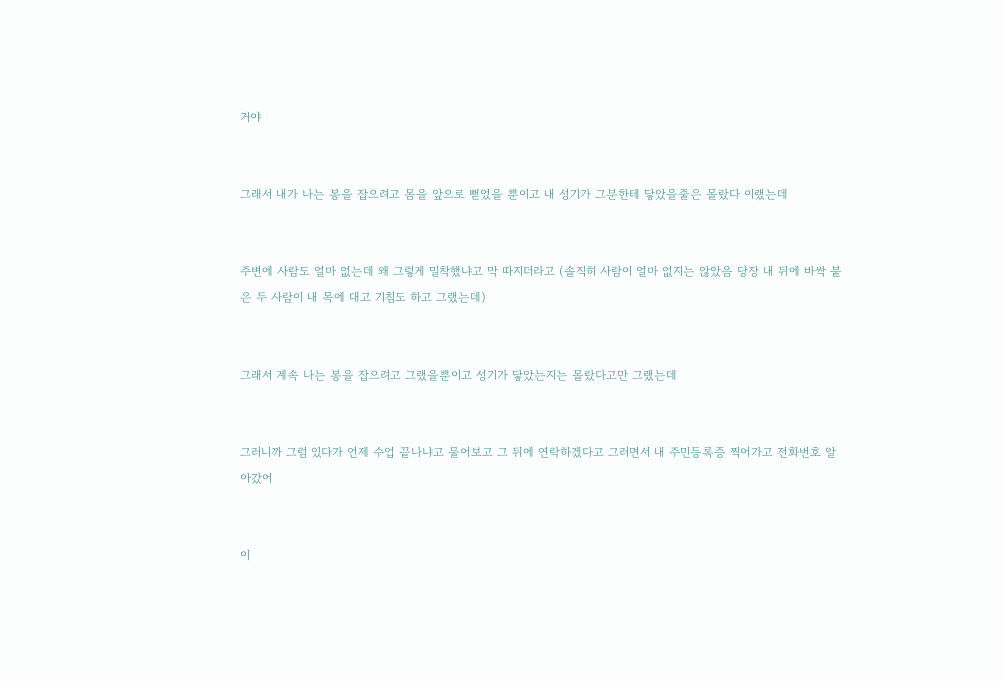거야


그래서 내가 나는 봉을 잡으려고 몸을 앞으로 뻗었을 뿐이고 내 성기가 그분한테 닿았을줄은 몰랐다 이랬는데


주변에 사람도 얼마 없는데 왜 그렇게 밀착했냐고 막 따지더라고 (솔직히 사람이 얼마 없지는 않았음 당장 내 뒤에 바싹 붙은 두 사람이 내 목에 대고 기침도 하고 그랬는데)


그래서 계속 나는 봉을 잡으려고 그랬을뿐이고 성기가 닿았는지는 몰랐다고만 그랬는데


그러니까 그럼 있다가 언제 수업 끝나냐고 물어보고 그 뒤에 연락하겠다고 그러면서 내 주민등록증 찍어가고 전화번호 알아갔어


이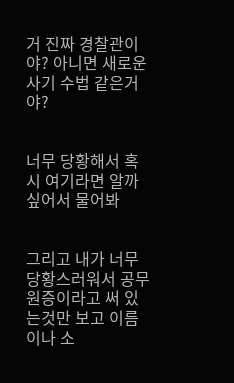거 진짜 경찰관이야? 아니면 새로운 사기 수법 같은거야?


너무 당황해서 혹시 여기라면 알까 싶어서 물어봐


그리고 내가 너무 당황스러워서 공무원증이라고 써 있는것만 보고 이름이나 소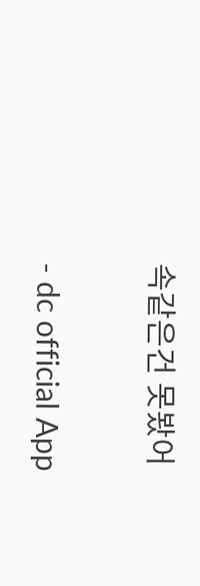속같은건 못봤어

- dc official App